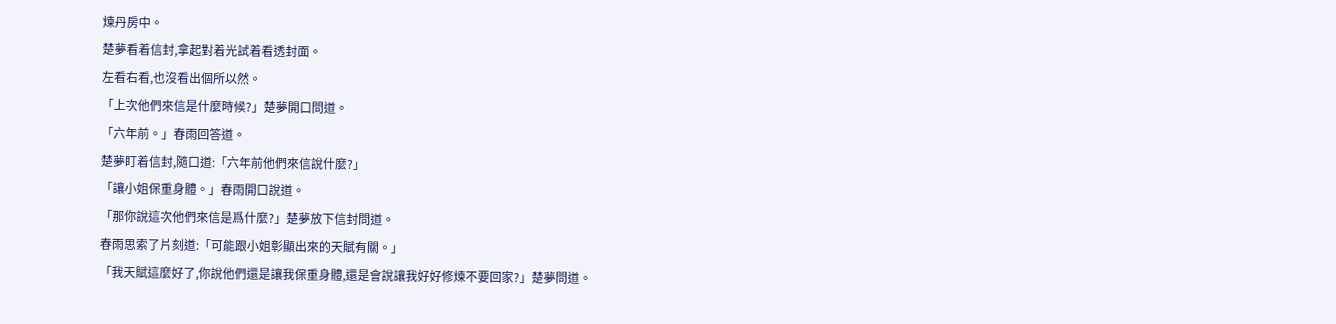煉丹房中。
楚夢看着信封,拿起對着光試着看透封面。
左看右看,也沒看出個所以然。
「上次他們來信是什麼時候?」楚夢開口問道。
「六年前。」春雨回答道。
楚夢盯着信封,隨口道:「六年前他們來信說什麼?」
「讓小姐保重身體。」春雨開口說道。
「那你說這次他們來信是爲什麼?」楚夢放下信封問道。
春雨思索了片刻道:「可能跟小姐彰顯出來的天賦有關。」
「我天賦這麼好了,你說他們還是讓我保重身體,還是會說讓我好好修煉不要回家?」楚夢問道。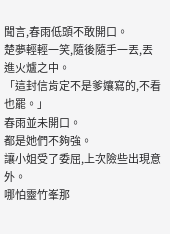聞言,春雨低頭不敢開口。
楚夢輕輕一笑,隨後隨手一丟,丟進火爐之中。
「這封信肯定不是爹孃寫的,不看也罷。」
春雨並未開口。
都是她們不夠強。
讓小姐受了委屈,上次險些出現意外。
哪怕靈竹峯那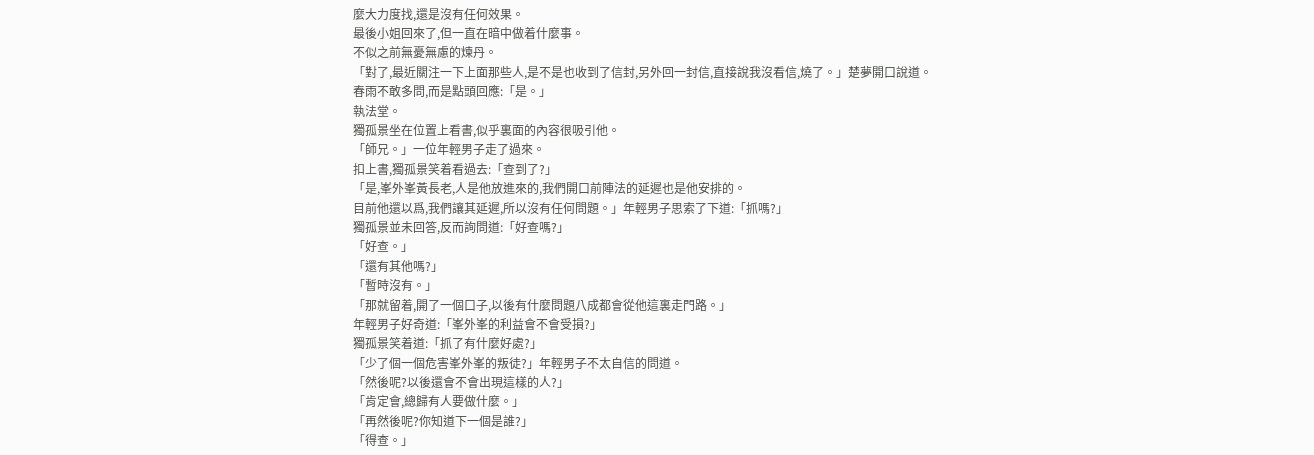麼大力度找,還是沒有任何效果。
最後小姐回來了,但一直在暗中做着什麼事。
不似之前無憂無慮的煉丹。
「對了,最近關注一下上面那些人,是不是也收到了信封,另外回一封信,直接說我沒看信,燒了。」楚夢開口說道。
春雨不敢多問,而是點頭回應:「是。」
執法堂。
獨孤景坐在位置上看書,似乎裏面的內容很吸引他。
「師兄。」一位年輕男子走了過來。
扣上書,獨孤景笑着看過去:「查到了?」
「是,峯外峯黃長老,人是他放進來的,我們開口前陣法的延遲也是他安排的。
目前他還以爲,我們讓其延遲,所以沒有任何問題。」年輕男子思索了下道:「抓嗎?」
獨孤景並未回答,反而詢問道:「好查嗎?」
「好查。」
「還有其他嗎?」
「暫時沒有。」
「那就留着,開了一個口子,以後有什麼問題八成都會從他這裏走門路。」
年輕男子好奇道:「峯外峯的利益會不會受損?」
獨孤景笑着道:「抓了有什麼好處?」
「少了個一個危害峯外峯的叛徒?」年輕男子不太自信的問道。
「然後呢?以後還會不會出現這樣的人?」
「肯定會,總歸有人要做什麼。」
「再然後呢?你知道下一個是誰?」
「得查。」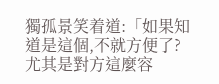獨孤景笑着道:「如果知道是這個,不就方便了?尤其是對方這麼容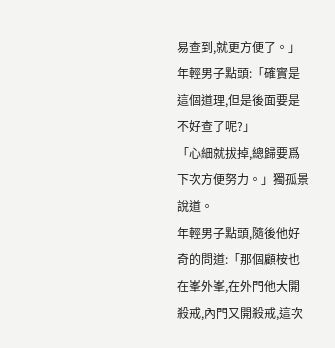易查到,就更方便了。」
年輕男子點頭:「確實是這個道理,但是後面要是不好查了呢?」
「心細就拔掉,總歸要爲下次方便努力。」獨孤景說道。
年輕男子點頭,隨後他好奇的問道:「那個顧桉也在峯外峯,在外門他大開殺戒,內門又開殺戒,這次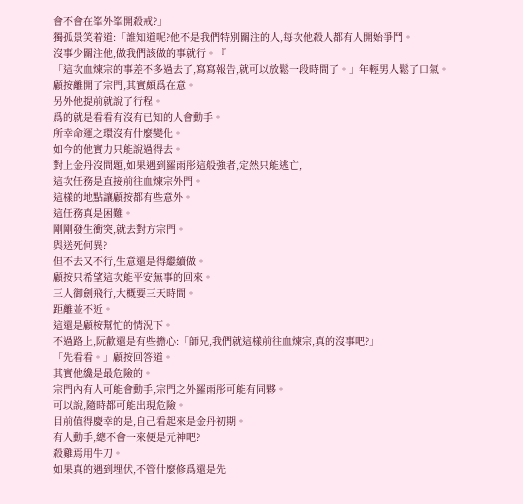會不會在峯外峯開殺戒?」
獨孤景笑着道:「誰知道呢?他不是我們特別關注的人,每次他殺人都有人開始爭鬥。
沒事少關注他,做我們該做的事就行。『
「這次血煉宗的事差不多過去了,寫寫報告,就可以放鬆一段時間了。」年輕男人鬆了口氣。
顧按離開了宗門,其實頗爲在意。
另外他提前就說了行程。
爲的就是看看有沒有已知的人會動手。
所幸命運之環沒有什麼變化。
如今的他實力只能說過得去。
對上金丹沒問題,如果遇到羅雨彤這般強者,定然只能逃亡,
這次任務是直接前往血煉宗外門。
這樣的地點讓顧按都有些意外。
這任務真是困難。
剛剛發生衝突,就去對方宗門。
與送死何異?
但不去又不行,生意還是得繼續做。
顧按只希望這次能平安無事的回來。
三人御劍飛行,大概要三天時間。
距離並不近。
這還是顧桉幫忙的情況下。
不過路上,阮歡還是有些擔心:「師兄,我們就這樣前往血煉宗,真的沒事吧?」
「先看看。」顧按回答道。
其實他纔是最危險的。
宗門內有人可能會動手,宗門之外羅雨彤可能有同夥。
可以說,隨時都可能出現危險。
目前值得慶幸的是,自己看起來是金丹初期。
有人動手,總不會一來便是元神吧?
殺雞焉用牛刀。
如果真的遇到埋伏,不管什麼修爲還是先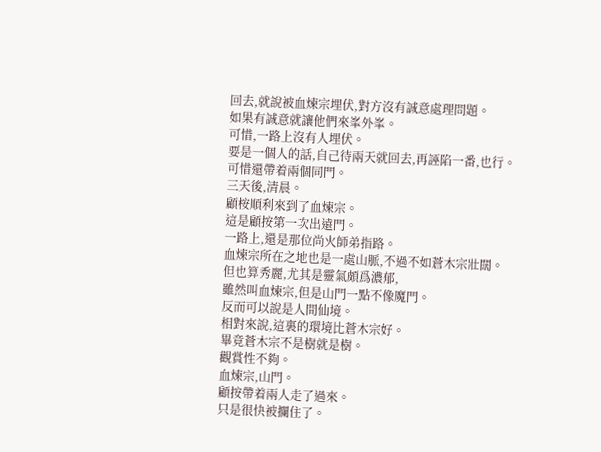回去,就說被血煉宗埋伏,對方沒有誠意處理問題。
如果有誠意就讓他們來峯外峯。
可惜,一路上沒有人埋伏。
要是一個人的話,自己待兩天就回去,再誣陷一番,也行。
可惜還帶着兩個同門。
三天後,清晨。
顧桉順利來到了血煉宗。
這是顧按第一次出遠門。
一路上,還是那位尚火師弟指路。
血煉宗所在之地也是一處山脈,不過不如蒼木宗壯闊。
但也算秀麗,尤其是靈氣頗爲濃郁,
雖然叫血煉宗,但是山門一點不像魔門。
反而可以說是人間仙境。
相對來說,這裏的環境比蒼木宗好。
畢竟蒼木宗不是樹就是樹。
觀賞性不夠。
血煉宗,山門。
顧按帶着兩人走了過來。
只是很快被攔住了。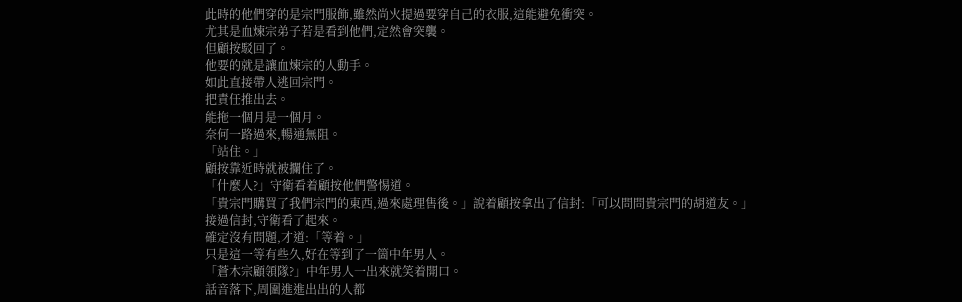此時的他們穿的是宗門服飾,雖然尚火提過要穿自己的衣服,這能避免衝突。
尤其是血煉宗弟子若是看到他們,定然會突襲。
但顧按駁回了。
他要的就是讓血煉宗的人動手。
如此直接帶人逃回宗門。
把責任推出去。
能拖一個月是一個月。
奈何一路過來,暢通無阻。
「站住。」
顧按靠近時就被攔住了。
「什麼人?」守衛看着顧按他們警惕道。
「貴宗門購買了我們宗門的東西,過來處理售後。」說着顧按拿出了信封:「可以問問貴宗門的胡道友。」
接過信封,守衛看了起來。
確定沒有問題,才道:「等着。」
只是這一等有些久,好在等到了一箇中年男人。
「蒼木宗顧領隊?」中年男人一出來就笑着開口。
話音落下,周圍進進出出的人都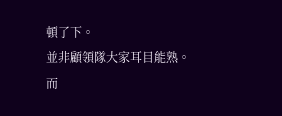頓了下。
並非顧領隊大家耳目能熟。
而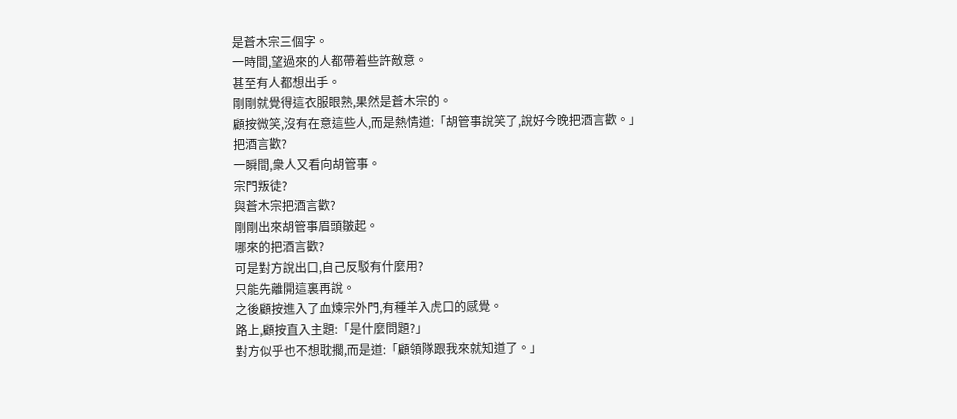是蒼木宗三個字。
一時間,望過來的人都帶着些許敵意。
甚至有人都想出手。
剛剛就覺得這衣服眼熟,果然是蒼木宗的。
顧按微笑,沒有在意這些人,而是熱情道:「胡管事說笑了,說好今晚把酒言歡。」
把酒言歡?
一瞬間,衆人又看向胡管事。
宗門叛徒?
與蒼木宗把酒言歡?
剛剛出來胡管事眉頭皺起。
哪來的把酒言歡?
可是對方說出口,自己反駁有什麼用?
只能先離開這裏再說。
之後顧按進入了血煉宗外門,有種羊入虎口的感覺。
路上,顧按直入主題:「是什麼問題?」
對方似乎也不想耽擱,而是道:「顧領隊跟我來就知道了。」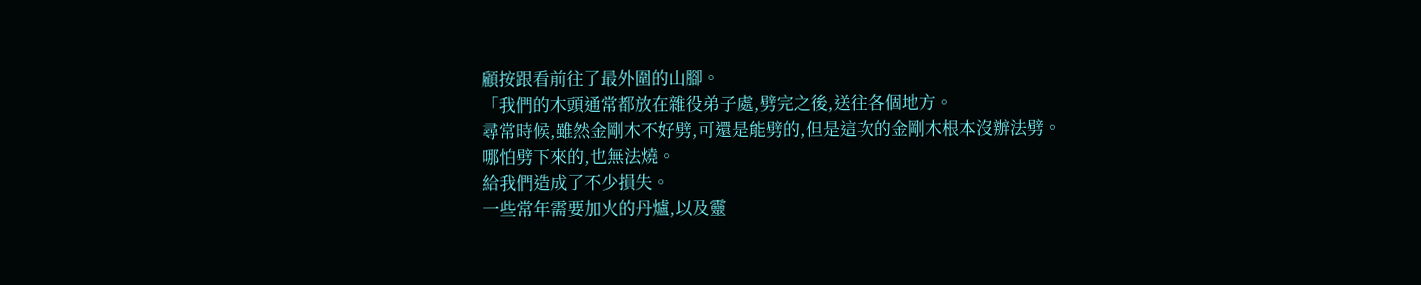顧按跟看前往了最外圍的山腳。
「我們的木頭通常都放在雜役弟子處,劈完之後,送往各個地方。
尋常時候,雖然金剛木不好劈,可還是能劈的,但是這次的金剛木根本沒辦法劈。
哪怕劈下來的,也無法燒。
給我們造成了不少損失。
一些常年需要加火的丹爐,以及靈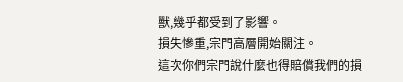獸,幾乎都受到了影響。
損失慘重,宗門高層開始關注。
這次你們宗門說什麼也得賠償我們的損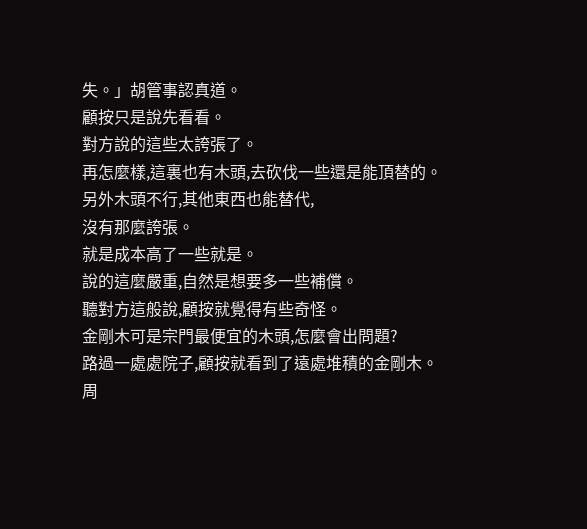失。」胡管事認真道。
顧按只是說先看看。
對方說的這些太誇張了。
再怎麼樣,這裏也有木頭,去砍伐一些還是能頂替的。
另外木頭不行,其他東西也能替代,
沒有那麼誇張。
就是成本高了一些就是。
說的這麼嚴重,自然是想要多一些補償。
聽對方這般說,顧按就覺得有些奇怪。
金剛木可是宗門最便宜的木頭,怎麼會出問題?
路過一處處院子,顧按就看到了遠處堆積的金剛木。
周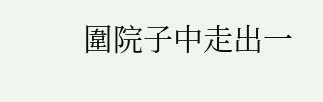圍院子中走出一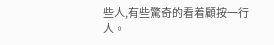些人,有些驚奇的看着顧按一行人。